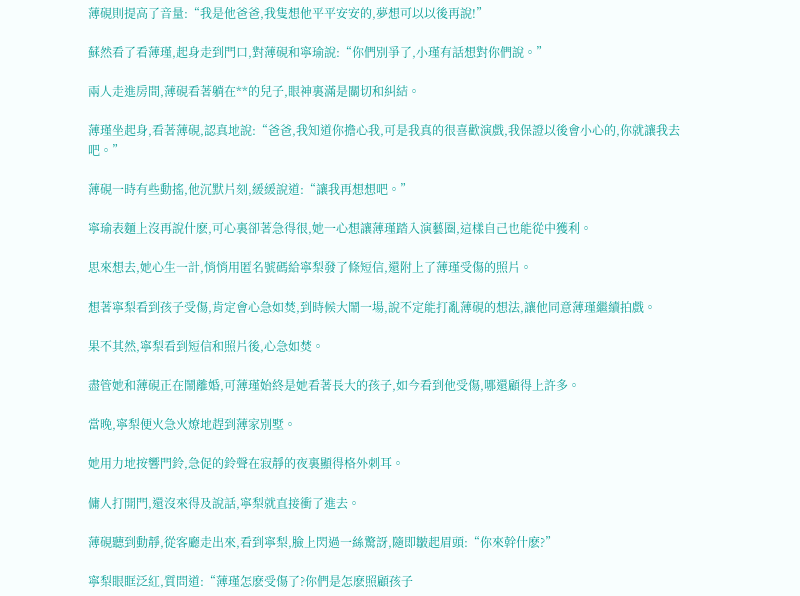薄硯則提高了音量:“我是他爸爸,我隻想他平平安安的,夢想可以以後再說!”

蘇然看了看薄瑾,起身走到門口,對薄硯和寧瑜說:“你們別爭了,小瑾有話想對你們說。”

兩人走進房間,薄硯看著躺在**的兒子,眼神裏滿是關切和糾結。

薄瑾坐起身,看著薄硯,認真地說:“爸爸,我知道你擔心我,可是我真的很喜歡演戲,我保證以後會小心的,你就讓我去吧。”

薄硯一時有些動搖,他沉默片刻,緩緩說道:“讓我再想想吧。”

寧瑜表麵上沒再說什麽,可心裏卻著急得很,她一心想讓薄瑾踏入演藝圈,這樣自己也能從中獲利。

思來想去,她心生一計,悄悄用匿名號碼給寧梨發了條短信,還附上了薄瑾受傷的照片。

想著寧梨看到孩子受傷,肯定會心急如焚,到時候大鬧一場,說不定能打亂薄硯的想法,讓他同意薄瑾繼續拍戲。

果不其然,寧梨看到短信和照片後,心急如焚。

盡管她和薄硯正在鬧離婚,可薄瑾始終是她看著長大的孩子,如今看到他受傷,哪還顧得上許多。

當晚,寧梨便火急火燎地趕到薄家別墅。

她用力地按響門鈴,急促的鈴聲在寂靜的夜裏顯得格外刺耳。

傭人打開門,還沒來得及說話,寧梨就直接衝了進去。

薄硯聽到動靜,從客廳走出來,看到寧梨,臉上閃過一絲驚訝,隨即皺起眉頭:“你來幹什麽?”

寧梨眼眶泛紅,質問道:“薄瑾怎麽受傷了?你們是怎麽照顧孩子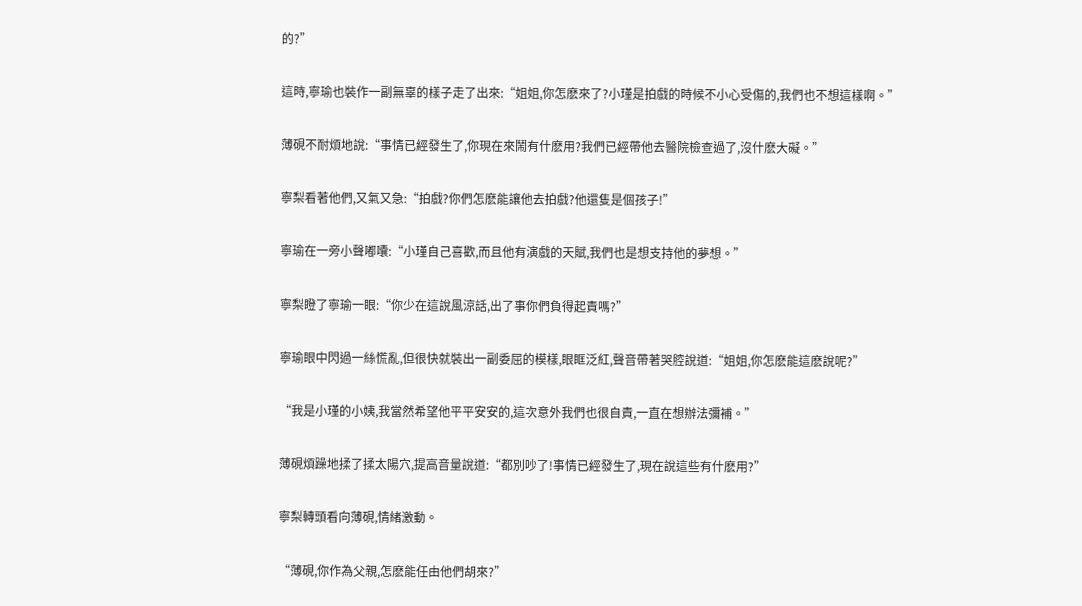的?”

這時,寧瑜也裝作一副無辜的樣子走了出來:“姐姐,你怎麽來了?小瑾是拍戲的時候不小心受傷的,我們也不想這樣啊。”

薄硯不耐煩地說:“事情已經發生了,你現在來鬧有什麽用?我們已經帶他去醫院檢查過了,沒什麽大礙。”

寧梨看著他們,又氣又急:“拍戲?你們怎麽能讓他去拍戲?他還隻是個孩子!”

寧瑜在一旁小聲嘟囔:“小瑾自己喜歡,而且他有演戲的天賦,我們也是想支持他的夢想。”

寧梨瞪了寧瑜一眼:“你少在這說風涼話,出了事你們負得起責嗎?”

寧瑜眼中閃過一絲慌亂,但很快就裝出一副委屈的模樣,眼眶泛紅,聲音帶著哭腔說道:“姐姐,你怎麽能這麽說呢?”

“我是小瑾的小姨,我當然希望他平平安安的,這次意外我們也很自責,一直在想辦法彌補。”

薄硯煩躁地揉了揉太陽穴,提高音量說道:“都別吵了!事情已經發生了,現在說這些有什麽用?”

寧梨轉頭看向薄硯,情緒激動。

“薄硯,你作為父親,怎麽能任由他們胡來?”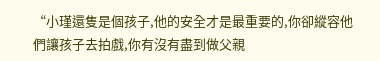“小瑾還隻是個孩子,他的安全才是最重要的,你卻縱容他們讓孩子去拍戲,你有沒有盡到做父親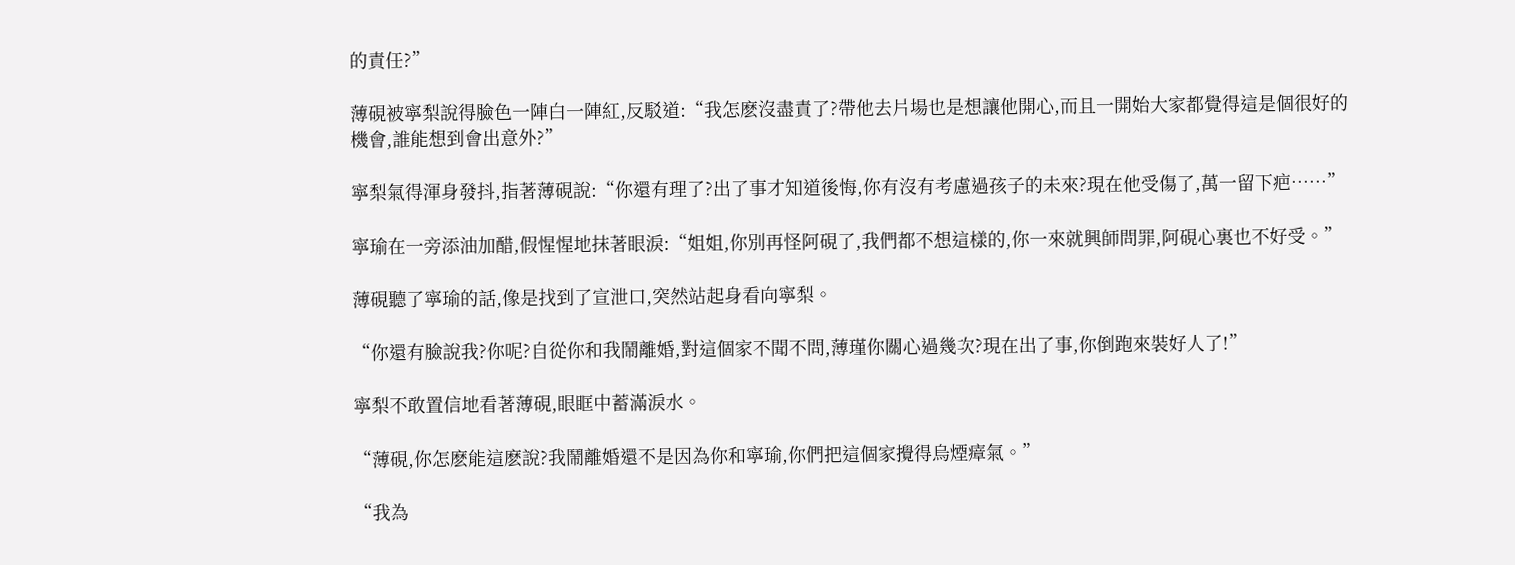的責任?”

薄硯被寧梨說得臉色一陣白一陣紅,反駁道:“我怎麽沒盡責了?帶他去片場也是想讓他開心,而且一開始大家都覺得這是個很好的機會,誰能想到會出意外?”

寧梨氣得渾身發抖,指著薄硯說:“你還有理了?出了事才知道後悔,你有沒有考慮過孩子的未來?現在他受傷了,萬一留下疤……”

寧瑜在一旁添油加醋,假惺惺地抹著眼淚:“姐姐,你別再怪阿硯了,我們都不想這樣的,你一來就興師問罪,阿硯心裏也不好受。”

薄硯聽了寧瑜的話,像是找到了宣泄口,突然站起身看向寧梨。

“你還有臉說我?你呢?自從你和我鬧離婚,對這個家不聞不問,薄瑾你關心過幾次?現在出了事,你倒跑來裝好人了!”

寧梨不敢置信地看著薄硯,眼眶中蓄滿淚水。

“薄硯,你怎麽能這麽說?我鬧離婚還不是因為你和寧瑜,你們把這個家攪得烏煙瘴氣。”

“我為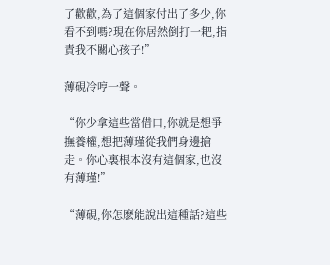了歡歡,為了這個家付出了多少,你看不到嗎?現在你居然倒打一耙,指責我不關心孩子!”

薄硯冷哼一聲。

“你少拿這些當借口,你就是想爭撫養權,想把薄瑾從我們身邊搶走。你心裏根本沒有這個家,也沒有薄瑾!”

“薄硯,你怎麽能說出這種話?這些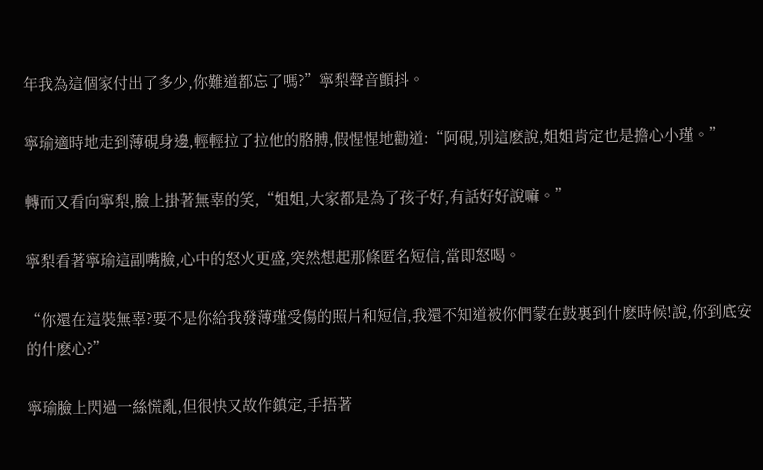年我為這個家付出了多少,你難道都忘了嗎?”寧梨聲音顫抖。

寧瑜適時地走到薄硯身邊,輕輕拉了拉他的胳膊,假惺惺地勸道:“阿硯,別這麽說,姐姐肯定也是擔心小瑾。”

轉而又看向寧梨,臉上掛著無辜的笑,“姐姐,大家都是為了孩子好,有話好好說嘛。”

寧梨看著寧瑜這副嘴臉,心中的怒火更盛,突然想起那條匿名短信,當即怒喝。

“你還在這裝無辜?要不是你給我發薄瑾受傷的照片和短信,我還不知道被你們蒙在鼓裏到什麽時候!說,你到底安的什麽心?”

寧瑜臉上閃過一絲慌亂,但很快又故作鎮定,手捂著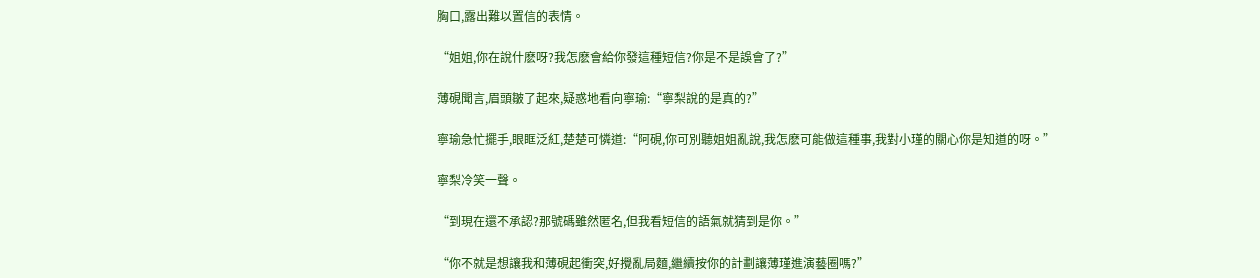胸口,露出難以置信的表情。

“姐姐,你在說什麽呀?我怎麽會給你發這種短信?你是不是誤會了?”

薄硯聞言,眉頭皺了起來,疑惑地看向寧瑜:“寧梨說的是真的?”

寧瑜急忙擺手,眼眶泛紅,楚楚可憐道:“阿硯,你可別聽姐姐亂說,我怎麽可能做這種事,我對小瑾的關心你是知道的呀。”

寧梨冷笑一聲。

“到現在還不承認?那號碼雖然匿名,但我看短信的語氣就猜到是你。”

“你不就是想讓我和薄硯起衝突,好攪亂局麵,繼續按你的計劃讓薄瑾進演藝圈嗎?”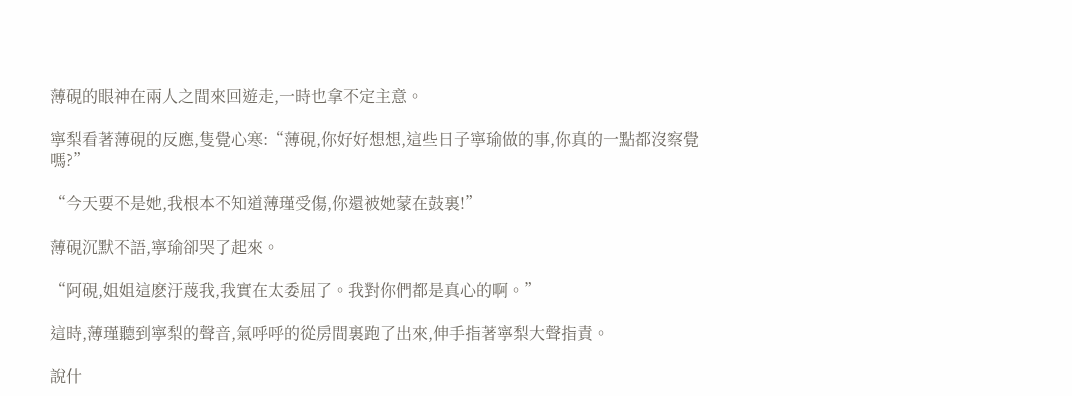薄硯的眼神在兩人之間來回遊走,一時也拿不定主意。

寧梨看著薄硯的反應,隻覺心寒:“薄硯,你好好想想,這些日子寧瑜做的事,你真的一點都沒察覺嗎?”

“今天要不是她,我根本不知道薄瑾受傷,你還被她蒙在鼓裏!”

薄硯沉默不語,寧瑜卻哭了起來。

“阿硯,姐姐這麽汙蔑我,我實在太委屈了。我對你們都是真心的啊。”

這時,薄瑾聽到寧梨的聲音,氣呼呼的從房間裏跑了出來,伸手指著寧梨大聲指責。

說什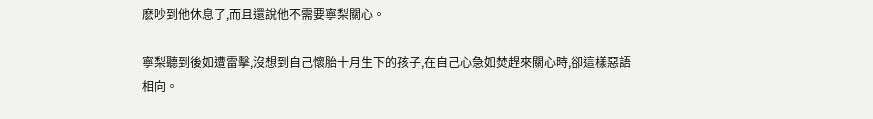麽吵到他休息了,而且還說他不需要寧梨關心。

寧梨聽到後如遭雷擊,沒想到自己懷胎十月生下的孩子,在自己心急如焚趕來關心時,卻這樣惡語相向。